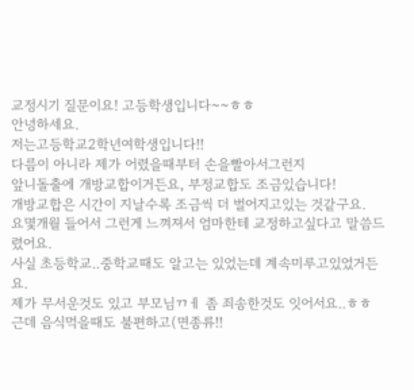교정시기 질문이요! 고등학생입니다~~ㅎㅎ
안녕하세요.
저는고등학교2학년여학생입니다!!
다름이 아니라 제가 어렸을때부터 손을빨아서그런지
앞니돌출에 개방교합이거든요, 부정교합도 조금있습니다!
개방교합은 시간이 지날수록 조금씩 더 벌어지고있는 것같구요.
요몇개월 들어서 그런게 느껴져서 엄마한테 교정하고싶다고 말씀드렸어요.
사실 초등학교..중학교때도 알고는 있었는데 계속미루고있었거든요.
제가 무서운것도 있고 부모님ㄲㅔ 좀 죄송한것도 잇어서요..ㅎㅎ
근데 음식먹을때도 불편하고(면종류!!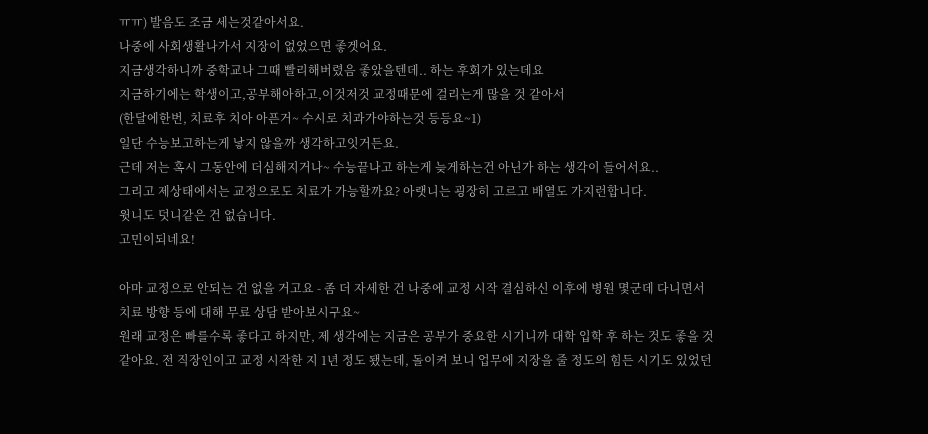ㅠㅠ) 발음도 조금 세는것같아서요.
나중에 사회생활나가서 지장이 없었으면 좋겟어요.
지금생각하니까 중학교나 그때 빨리해버렸음 좋았을텐데.. 하는 후회가 있는데요
지금하기에는 학생이고,공부해아하고,이것저것 교정때문에 걸리는게 많을 것 같아서
(한달에한번, 치료후 치아 아픈거~ 수시로 치과가야하는것 등등요~1)
일단 수능보고하는게 낳지 않을까 생각하고잇거든요.
근데 저는 혹시 그동안에 더심해지거나~ 수능끝나고 하는게 늦게하는건 아닌가 하는 생각이 들어서요..
그리고 제상태에서는 교정으로도 치료가 가능할까요? 아랫니는 굉장히 고르고 배열도 가지런합니다.
윗니도 덧니같은 건 없습니다.
고민이되네요!

아마 교정으로 안되는 건 없을 거고요 - 좀 더 자세한 건 나중에 교정 시작 결심하신 이후에 병원 몇군데 다니면서 치료 방향 등에 대해 무료 상담 받아보시구요~
원래 교정은 빠를수록 좋다고 하지만, 제 생각에는 지금은 공부가 중요한 시기니까 대학 입학 후 하는 것도 좋을 것 같아요. 전 직장인이고 교정 시작한 지 1년 정도 됐는데, 돌이켜 보니 업무에 지장을 줄 정도의 힘든 시기도 있었던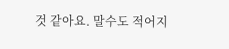것 같아요. 말수도 적어지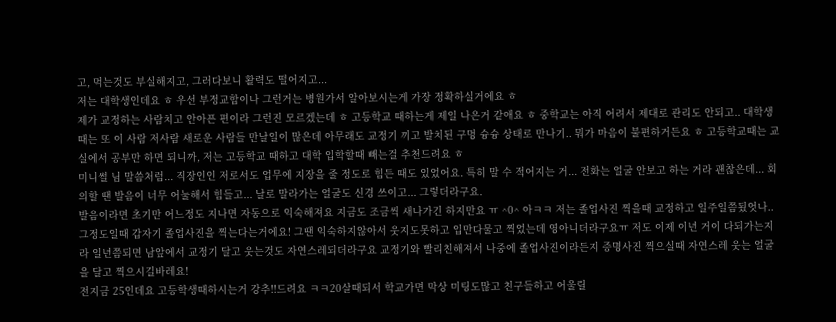고, 먹는것도 부실해지고, 그러다보니 활력도 떨어지고...
저는 대학생인데요 ㅎ 우선 부정교합이나 그런거는 병원가서 알아보시는게 가장 정확하실거에요 ㅎ
제가 교정하는 사람치고 안아픈 편이라 그런진 모르겠는데 ㅎ 고등학교 때하는게 제일 나은거 같애요 ㅎ 중학교는 아직 어려서 제대로 관리도 안되고.. 대학생때는 또 이 사람 저사람 새로운 사람들 만날일이 많은데 아무래도 교정기 끼고 발치된 구멍 슝슝 상태로 만나기.. 뭐가 마음이 불편하거든요 ㅎ 고등학교때는 교실에서 공부만 하면 되니까, 저는 고등학교 때하고 대학 입학할때 빼는걸 추천드려요 ㅎ
미니썰 님 말씀처럼... 직장인인 저로서도 업무에 지장을 줄 정도로 힘든 때도 있었어요. 특히 말 수 적어지는 거... 전화는 얼굴 안보고 하는 거라 괜찮은데... 회의할 땐 발음이 너무 어눌해서 힘들고... 날로 말라가는 얼굴도 신경 쓰이고... 그렇더라구요.
발음이라면 초기만 어느정도 지나면 자동으로 익숙해져요 지금도 조금씩 새나가긴 하지만요 ㅠ ^0^ 아ㅋㅋ 저는 졸업사진 찍을때 교정하고 일주일쯤됬엇나..그정도일때 갑자기 졸업사진을 찍는다는거에요! 그땐 익숙하지않아서 웃지도못하고 입만다물고 찍었는데 영아니더라구요ㅠ 저도 이제 이년 거이 다되가는지라 일년쯤되면 남앞에서 교정기 달고 웃는것도 자연스레되더라구요 교정기와 빨리친해져서 나중에 졸업사진이라든지 증명사진 찍으실때 자연스레 웃는 얼굴을 달고 찍으시길바레요!
전지금 25인데요 고등학생때하시는거 강추!!드려요 ㅋㅋ20살때되서 학교가면 막상 미팅도많고 친구들하고 어울릴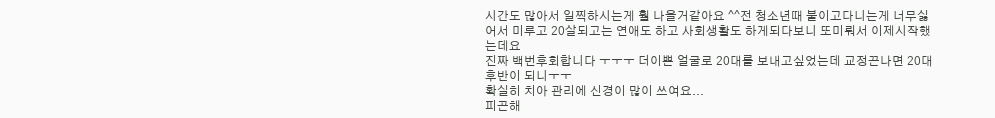시간도 많아서 일찍하시는게 훨 나을거같아요 ^^전 청소년때 붙이고다니는게 너무싫어서 미루고 20살되고는 연애도 하고 사회생활도 하게되다보니 또미뤄서 이제시작했는데요
진짜 백번후회합니다 ㅜㅜㅜ 더이쁜 얼굴로 20대를 보내고싶었는데 교정끈나면 20대 후반이 되니ㅜㅜ
확실히 치아 관리에 신경이 많이 쓰여요...
피곤해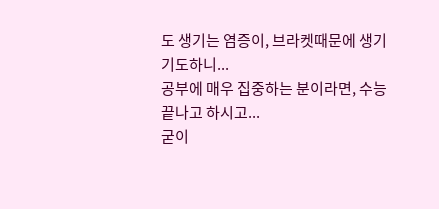도 생기는 염증이, 브라켓때문에 생기기도하니...
공부에 매우 집중하는 분이라면, 수능 끝나고 하시고...
굳이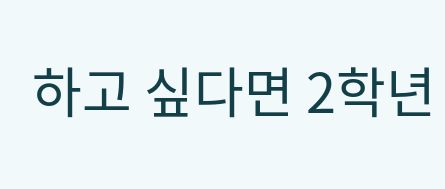하고 싶다면 2학년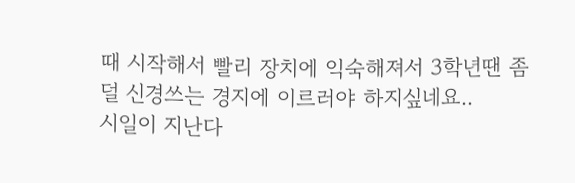때 시작해서 빨리 장치에 익숙해져서 3학년땐 좀 덜 신경쓰는 경지에 이르러야 하지싶네요..
시일이 지난다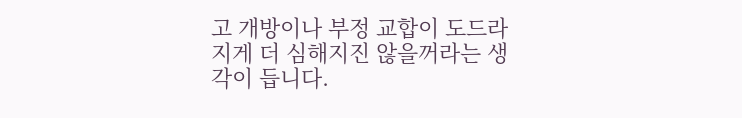고 개방이나 부정 교합이 도드라지게 더 심해지진 않을꺼라는 생각이 듭니다.